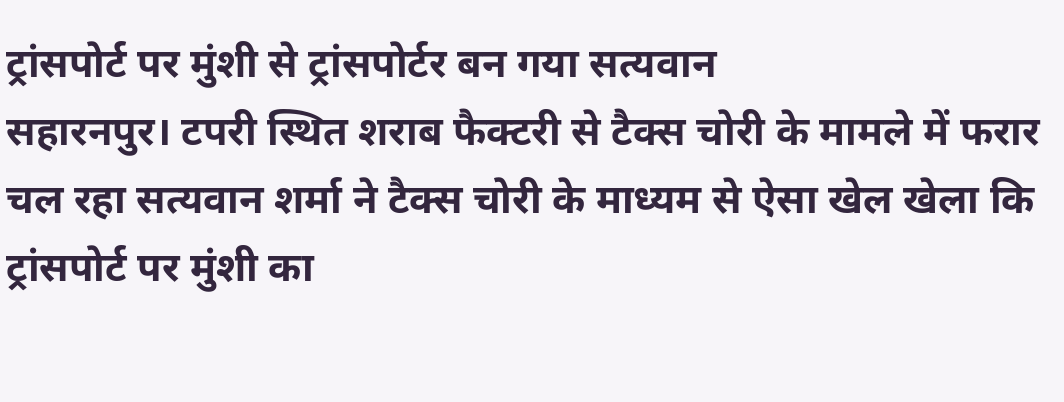ट्रांसपोर्ट पर मुंशी से ट्रांसपोर्टर बन गया सत्यवान
सहारनपुर। टपरी स्थित शराब फैक्टरी से टैक्स चोरी के मामले में फरार चल रहा सत्यवान शर्मा ने टैक्स चोरी के माध्यम से ऐसा खेल खेला कि ट्रांसपोर्ट पर मुंशी का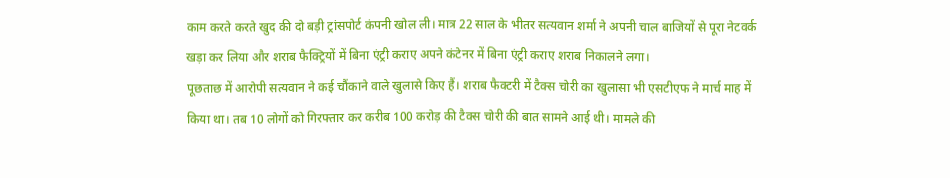काम करते करते खुद की दो बड़ी ट्रांसपोर्ट कंपनी खोल ली। मात्र 22 साल के भीतर सत्यवान शर्मा ने अपनी चाल बाजियों से पूरा नेटवर्क खड़ा कर लिया और शराब फैक्ट्रियों में बिना एंट्री कराए अपने कंटेनर में बिना एंट्री कराए शराब निकालने लगा।
पूछताछ में आरोपी सत्यवान ने कई चौंकाने वाले खुलासे किए हैं। शराब फैक्टरी में टैक्स चोरी का खुलासा भी एसटीएफ ने मार्च माह में किया था। तब 10 लोगों को गिरफ्तार कर करीब 100 करोड़ की टैक्स चोरी की बात सामने आई थी। मामले की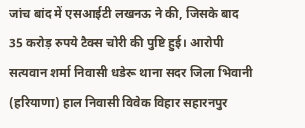जांच बांद में एसआईटी लखनऊ ने की, जिसके बाद 35 करोड़ रुपये टैक्स चोरी की पुष्टि हुई। आरोपी सत्यवान शर्मा निवासी धडेरू थाना सदर जिला भिवानी (हरियाणा) हाल निवासी विवेक विहार सहारनपुर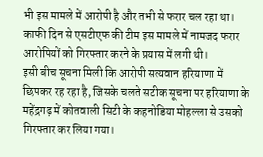भी इस मामले में आरोपी है और तभी से फरार चल रहा था। काफी दिन से एसटीएफ की टीम इस मामले में नामजद फरार आरोपियों को गिरफ्तार करने के प्रयास में लगी थी।
इसी बीच सूचना मिली कि आरोपी सत्यवान हरियाणा में छिपकर रह रहा है, जिसके चलते सटीक सूचना पर हरियाणा के महेंद्रगढ़ में कोतवाली सिटी के कहनोडिया मोहल्ला से उसको गिरफ्तार कर लिया गया।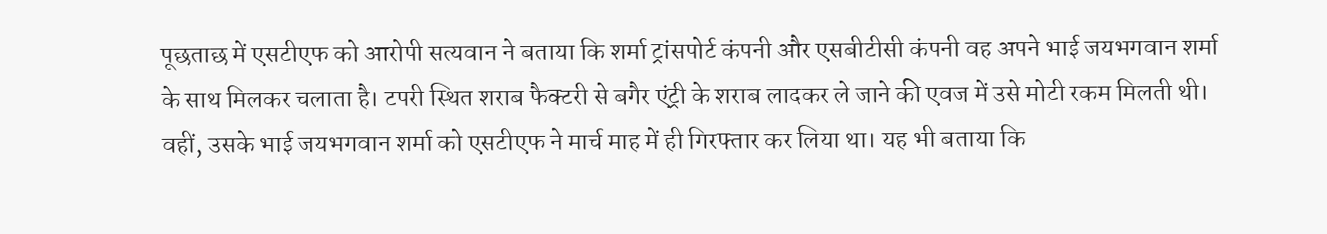पूछताछ में एसटीएफ को आरोपी सत्यवान ने बताया कि शर्मा ट्रांसपोर्ट कंपनी और एसबीटीसी कंपनी वह अपने भाई जयभगवान शर्मा के साथ मिलकर चलाता है। टपरी स्थित शराब फैक्टरी से बगैर एंट्री के शराब लादकर ले जाने की एवज में उसे मोटी रकम मिलती थी। वहीं, उसके भाई जयभगवान शर्मा को एसटीएफ ने मार्च माह में ही गिरफ्तार कर लिया था। यह भी बताया कि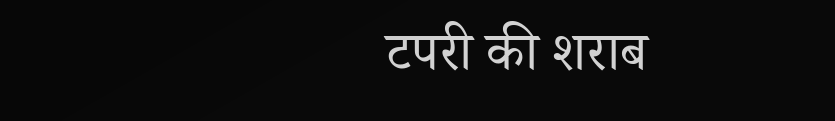टपरी की शराब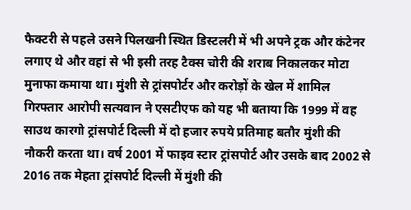फैक्टरी से पहले उसने पिलखनी स्थित डिस्टलरी में भी अपने ट्रक और कंटेनर लगाए थे और वहां से भी इसी तरह टैक्स चोरी की शराब निकालकर मोटा मुनाफा कमाया था। मुंशी से ट्रांसपोर्टर और करोड़ों के खेल में शामिल
गिरफ्तार आरोपी सत्यवान ने एसटीएफ को यह भी बताया कि 1999 में वह साउथ कारगो ट्रांसपोर्ट दिल्ली में दो हजार रुपये प्रतिमाह बतौर मुंशी की नौकरी करता था। वर्ष 2001 में फाइव स्टार ट्रांसपोर्ट और उसके बाद 2002 से 2016 तक मेहता ट्रांसपोर्ट दिल्ली में मुंशी की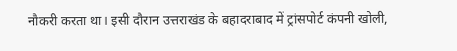नौकरी करता था। इसी दौरान उत्तराखंड के बहादराबाद में ट्रांसपोर्ट कंपनी खोली,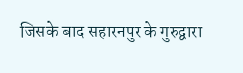जिसके बाद सहारनपुर के गुरुद्वारा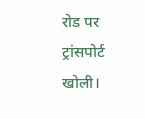रोड पर ट्रांसपोर्ट खोली।